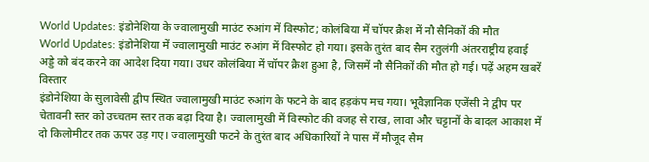World Updates: इंडोनेशिया के ज्वालामुखी माउंट रुआंग में विस्फोट; कोलंबिया में चॉपर क्रैश में नौ सैनिकों की मौत
World Updates: इंडोनेशिया में ज्वालामुखी माउंट रुआंग में विस्फोट हो गया। इसके तुरंत बाद सैम रतुलंगी अंतरराष्ट्रीय हवाई अड्डे को बंद करने का आदेश दिया गया। उधर कोलंबिया में चॉपर क्रैश हुआ है, जिसमें नौ सैनिकों की मौत हो गई। पढ़ें अहम खबरें
विस्तार
इंडोनेशिया के सुलावेसी द्वीप स्थित ज्वालामुखी माउंट रुआंग के फटने के बाद हड़कंप मच गया। भूवैज्ञानिक एजेंसी ने द्वीप पर चेतावनी स्तर को उच्चतम स्तर तक बढ़ा दिया है। ज्वालामुखी में विस्फोट की वजह से राख, लावा और चट्टानों के बादल आकाश में दो किलोमीटर तक ऊपर उड़ गए। ज्वालामुखी फटने के तुरंत बाद अधिकारियों ने पास में मौजूद सैम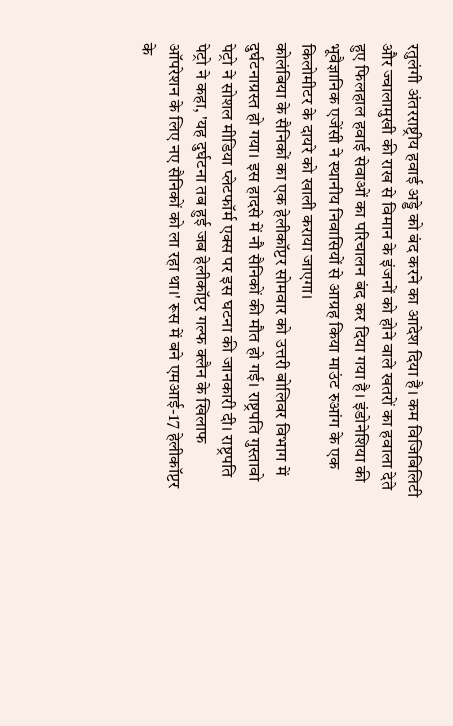रतुलंगी अंतरराष्ट्रीय हवाई अड्डे को बंद करने का आदेश दिया है। कम विजिबिलिटी और ज्वालामुखी की राख से विमान के इंजनों को होने वाले खतरों का हवाला देते हुए फिलहाल हवाई सेवाओं का परिचालन बंद कर दिया गया है। इंडोनेशिया की भूवैज्ञानिक एजेंसी ने स्थानीय निवासियों से आग्रह किया माउंट रुआंग के एक किलोमीटर के दायरे को खाली कराया जाएगा।
कोलंबिया के सैनिकों का एक हेलीकॉप्टर सोमवार को उत्तरी बोलिवर विभाग में दुर्घटनाग्रस्त हो गया। इस हादसे में नौ सैनिकों की मौत हो गई। राष्ट्रपति गुस्तावो पेट्रो ने सोशल मीडिया प्लेटफॉर्म एक्स पर इस घटना की जानकारी दी। राष्ट्रपति पेट्रो ने कहा, 'यह दुर्घटना तब हुई जब हेलीकॉप्टर गल्फ क्लैन के खिलाफ ऑपरेशन के लिए नए सैनिकों को ला रहा था।' रूस में बने एमआई-17 हेलीकॉप्टर के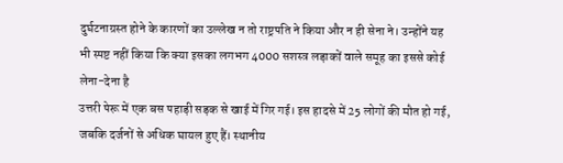दुर्घटनाग्रस्त होने के कारणों का उल्लेख न तो राष्ट्रपति ने किया और न ही सेना ने। उन्होंने यह भी स्पष्ट नहीं किया कि क्या इसका लगभग 4000 सशस्त्र लड़ाकों वाले समूह का इससे कोई लेना-देना है
उत्तरी पेरू में एक बस पहाड़ी सड़क से खाई में गिर गई। इस हादसे में 25 लोगों की मौत हो गई, जबकि दर्जनों से अधिक घायल हुए हैं। स्थानीय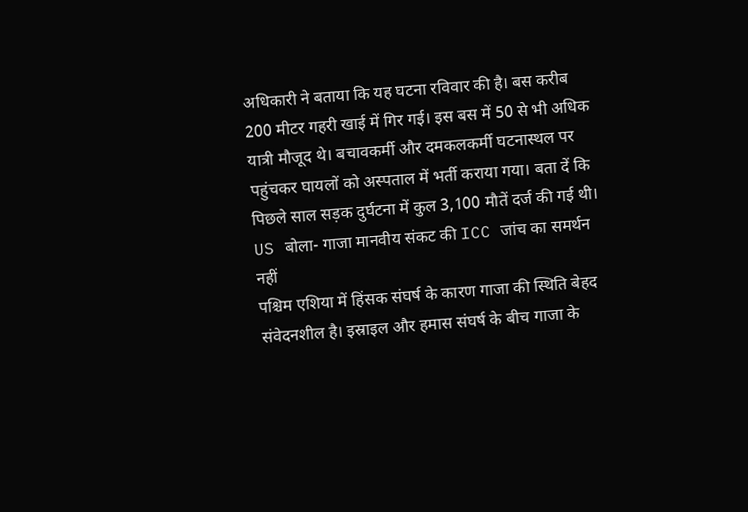अधिकारी ने बताया कि यह घटना रविवार की है। बस करीब 200 मीटर गहरी खाई में गिर गई। इस बस में 50 से भी अधिक यात्री मौजूद थे। बचावकर्मी और दमकलकर्मी घटनास्थल पर पहुंचकर घायलों को अस्पताल में भर्ती कराया गया। बता दें कि पिछले साल सड़क दुर्घटना में कुल 3,100 मौतें दर्ज की गई थी।
US बोला- गाजा मानवीय संकट की ICC जांच का समर्थन नहीं
पश्चिम एशिया में हिंसक संघर्ष के कारण गाजा की स्थिति बेहद संवेदनशील है। इस्राइल और हमास संघर्ष के बीच गाजा के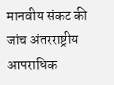मानवीय संकट की जांच अंतरराष्ट्रीय आपराधिक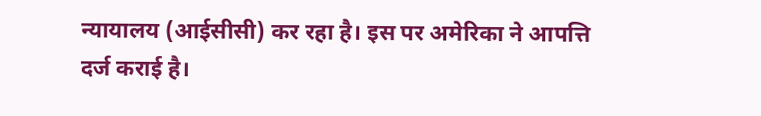न्यायालय (आईसीसी) कर रहा है। इस पर अमेरिका ने आपत्ति दर्ज कराई है।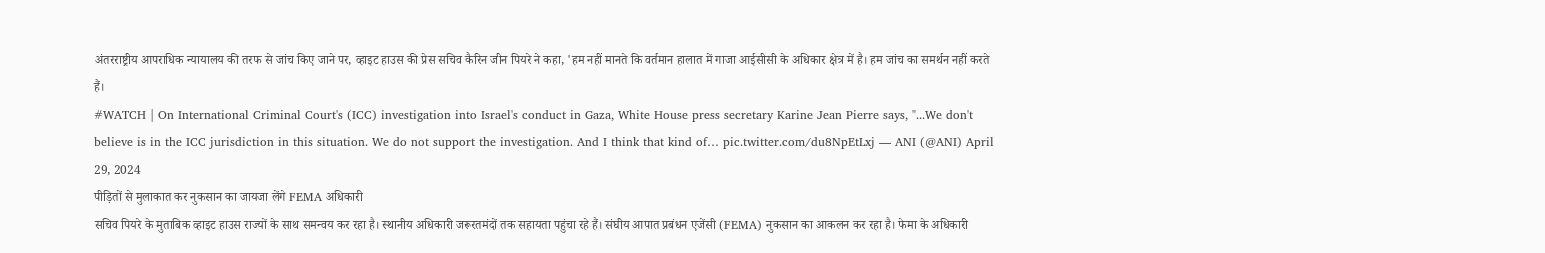अंतरराष्ट्रीय आपराधिक न्यायालय की तरफ से जांच किए जाने पर, व्हाइट हाउस की प्रेस सचिव कैरिन जीन पियरे ने कहा, 'हम नहीं मानते कि वर्तमान हालात में गाजा आईसीसी के अधिकार क्षेत्र में है। हम जांच का समर्थन नहीं करते हैं।
#WATCH | On International Criminal Court's (ICC) investigation into Israel's conduct in Gaza, White House press secretary Karine Jean Pierre says, "...We don't believe is in the ICC jurisdiction in this situation. We do not support the investigation. And I think that kind of… pic.twitter.com/du8NpEtLxj — ANI (@ANI) April 29, 2024
पीड़ितों से मुलाकात कर नुकसान का जायजा लेंगे FEMA अधिकारी
सचिव पियरे के मुताबिक व्हाइट हाउस राज्यों के साथ समन्वय कर रहा है। स्थानीय अधिकारी जरूरतमंदों तक सहायता पहुंचा रहे हैं। संघीय आपात प्रबंधन एजेंसी (FEMA) नुकसान का आकलन कर रहा है। फेमा के अधिकारी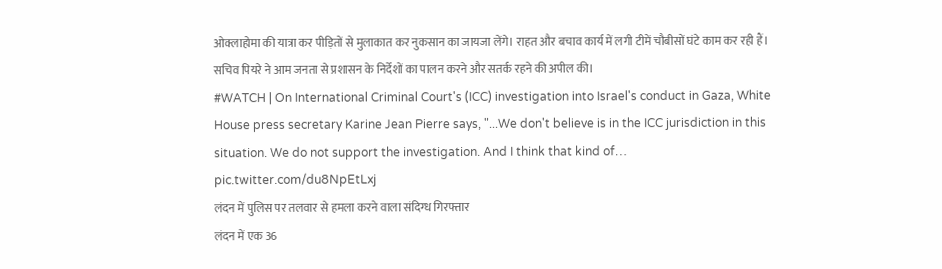ओक्लाहोमा की यात्रा कर पीड़ितों से मुलाकात कर नुकसान का जायजा लेंगे। राहत और बचाव कार्य में लगी टीमें चौबीसों घंटे काम कर रही हैं। सचिव पियरे ने आम जनता से प्रशासन के निर्देशों का पालन करने और सतर्क रहने की अपील की।
#WATCH | On International Criminal Court's (ICC) investigation into Israel's conduct in Gaza, White House press secretary Karine Jean Pierre says, "...We don't believe is in the ICC jurisdiction in this situation. We do not support the investigation. And I think that kind of… pic.twitter.com/du8NpEtLxj
लंदन में पुलिस पर तलवार से हमला करने वाला संदिग्ध गिरफ्तार
लंदन में एक 36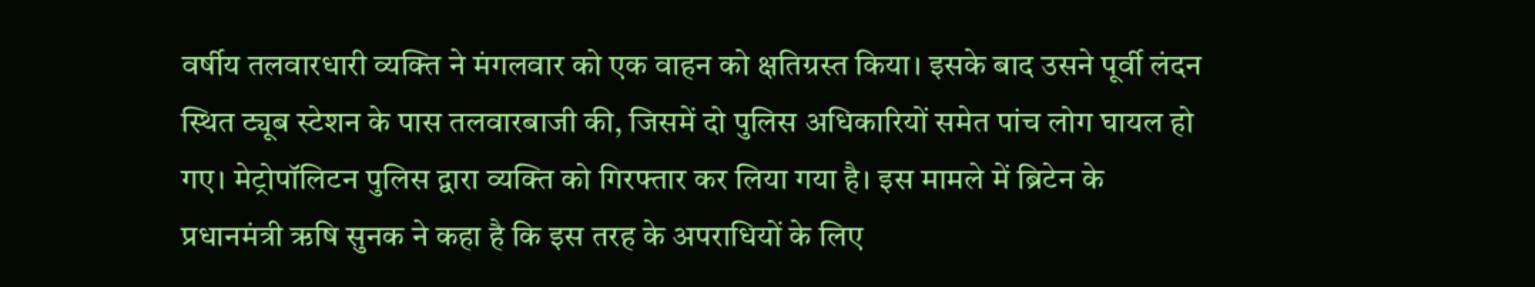वर्षीय तलवारधारी व्यक्ति ने मंगलवार को एक वाहन को क्षतिग्रस्त किया। इसके बाद उसने पूर्वी लंदन स्थित ट्यूब स्टेशन के पास तलवारबाजी की, जिसमें दो पुलिस अधिकारियों समेत पांच लोग घायल हो गए। मेट्रोपॉलिटन पुलिस द्वारा व्यक्ति को गिरफ्तार कर लिया गया है। इस मामले में ब्रिटेन के प्रधानमंत्री ऋषि सुनक ने कहा है कि इस तरह के अपराधियों के लिए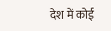देश में कोई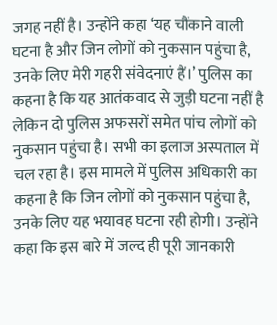जगह नहीं है। उन्होंने कहा ‘यह चौंकाने वाली घटना है और जिन लोगों को नुकसान पहुंचा है, उनके लिए मेरी गहरी संवेदनाएं हैं।’ पुलिस का कहना है कि यह आतंकवाद से जुड़ी घटना नहीं है लेकिन दो पुलिस अफसरों समेत पांच लोगों को नुकसान पहुंचा है। सभी का इलाज अस्पताल में चल रहा है। इस मामले में पुलिस अधिकारी का कहना है कि जिन लोगों को नुकसान पहुंचा है, उनके लिए यह भयावह घटना रही होगी। उन्होंने कहा कि इस बारे में जल्द ही पूरी जानकारी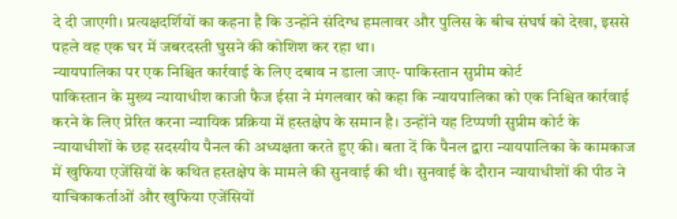दे दी जाएगी। प्रत्यक्षदर्शियों का कहना है कि उन्होंने संदिग्ध हमलावर और पुलिस के बीच संघर्ष को देखा, इससे पहले वह एक घर में जबरदस्ती घुसने की कोशिश कर रहा था।
न्यायपालिका पर एक निश्चित कार्रवाई के लिए दबाव न डाला जाए- पाकिस्तान सुप्रीम कोर्ट
पाकिस्तान के मुख्य न्यायाधीश काजी फैज ईसा ने मंगलवार को कहा कि न्यायपालिका को एक निश्चित कार्रवाई करने के लिए प्रेरित करना न्यायिक प्रक्रिया में हस्तक्षेप के समान है। उन्होंने यह टिप्पणी सुप्रीम कोर्ट के न्यायाधीशों के छह सदस्यीय पैनल की अध्यक्षता करते हुए की। बता दें कि पैनल द्वारा न्यायपालिका के कामकाज में खुफिया एजेंसियों के कथित हस्तक्षेप के मामले की सुनवाई की थी। सुनवाई के दौरान न्यायाधीशों की पीठ ने याचिकाकर्ताओं और खुफिया एजेंसियों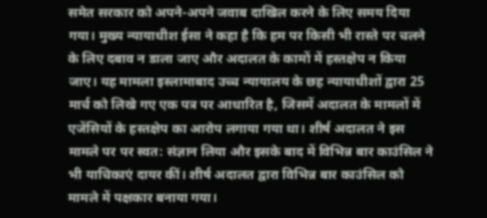समेत सरकार को अपने-अपने जवाब दाखिल करने के लिए समय दिया गया। मुख्य न्यायाधीश ईसा ने कहा है कि हम पर किसी भी रास्ते पर चलने के लिए दबाव न डाला जाए और अदालत के कामों में हस्तक्षेप न किया जाए। यह मामला इस्लामाबाद उच्च न्यायालय के छह न्यायाधीशों द्वारा 25 मार्च को लिखे गए एक पत्र पर आधारित है, जिसमें अदालत के मामलों में एजेंसियों के हस्तक्षेप का आरोप लगाया गया था। शीर्ष अदालत ने इस मामले पर पर स्वत: संज्ञान लिया और इसके बाद में विभिन्न बार काउंसिल ने भी याचिकाएं दायर कीं। शीर्ष अदालत द्वारा विभिन्न बार काउंसिल को मामले में पक्षकार बनाया गया।